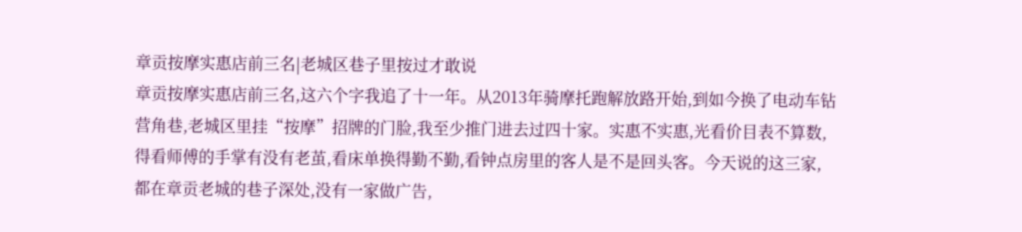章贡按摩实惠店前三名|老城区巷子里按过才敢说
章贡按摩实惠店前三名,这六个字我追了十一年。从2013年骑摩托跑解放路开始,到如今换了电动车钻营角巷,老城区里挂“按摩”招牌的门脸,我至少推门进去过四十家。实惠不实惠,光看价目表不算数,得看师傅的手掌有没有老茧,看床单换得勤不勤,看钟点房里的客人是不是回头客。今天说的这三家,都在章贡老城的巷子深处,没有一家做广告,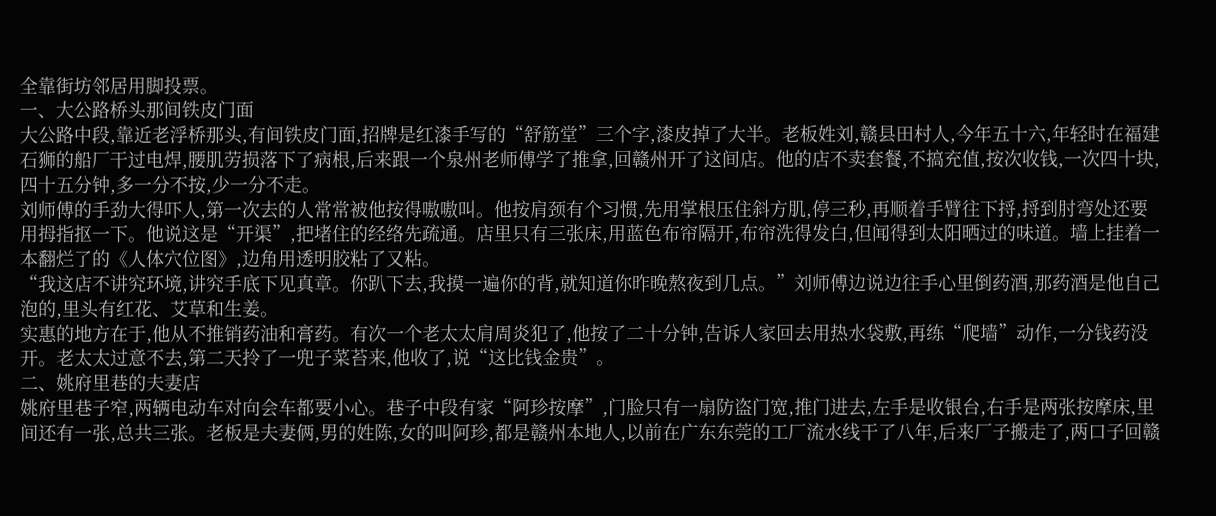全靠街坊邻居用脚投票。
一、大公路桥头那间铁皮门面
大公路中段,靠近老浮桥那头,有间铁皮门面,招牌是红漆手写的“舒筋堂”三个字,漆皮掉了大半。老板姓刘,赣县田村人,今年五十六,年轻时在福建石狮的船厂干过电焊,腰肌劳损落下了病根,后来跟一个泉州老师傅学了推拿,回赣州开了这间店。他的店不卖套餐,不搞充值,按次收钱,一次四十块,四十五分钟,多一分不按,少一分不走。
刘师傅的手劲大得吓人,第一次去的人常常被他按得嗷嗷叫。他按肩颈有个习惯,先用掌根压住斜方肌,停三秒,再顺着手臂往下捋,捋到肘弯处还要用拇指抠一下。他说这是“开渠”,把堵住的经络先疏通。店里只有三张床,用蓝色布帘隔开,布帘洗得发白,但闻得到太阳晒过的味道。墙上挂着一本翻烂了的《人体穴位图》,边角用透明胶粘了又粘。
“我这店不讲究环境,讲究手底下见真章。你趴下去,我摸一遍你的背,就知道你昨晚熬夜到几点。”刘师傅边说边往手心里倒药酒,那药酒是他自己泡的,里头有红花、艾草和生姜。
实惠的地方在于,他从不推销药油和膏药。有次一个老太太肩周炎犯了,他按了二十分钟,告诉人家回去用热水袋敷,再练“爬墙”动作,一分钱药没开。老太太过意不去,第二天拎了一兜子菜苔来,他收了,说“这比钱金贵”。
二、姚府里巷的夫妻店
姚府里巷子窄,两辆电动车对向会车都要小心。巷子中段有家“阿珍按摩”,门脸只有一扇防盗门宽,推门进去,左手是收银台,右手是两张按摩床,里间还有一张,总共三张。老板是夫妻俩,男的姓陈,女的叫阿珍,都是赣州本地人,以前在广东东莞的工厂流水线干了八年,后来厂子搬走了,两口子回赣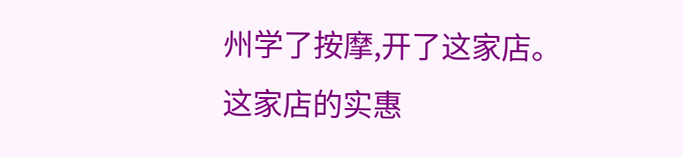州学了按摩,开了这家店。
这家店的实惠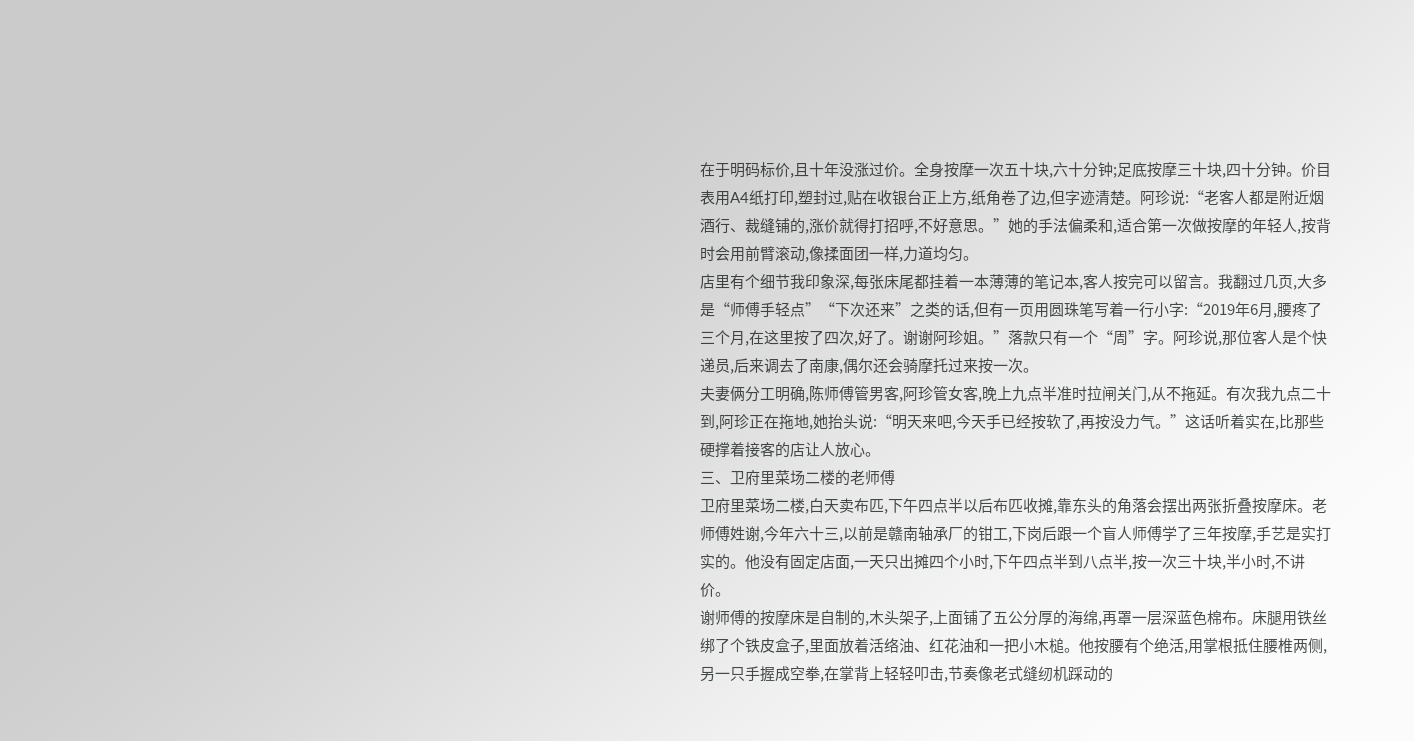在于明码标价,且十年没涨过价。全身按摩一次五十块,六十分钟;足底按摩三十块,四十分钟。价目表用A4纸打印,塑封过,贴在收银台正上方,纸角卷了边,但字迹清楚。阿珍说:“老客人都是附近烟酒行、裁缝铺的,涨价就得打招呼,不好意思。”她的手法偏柔和,适合第一次做按摩的年轻人,按背时会用前臂滚动,像揉面团一样,力道均匀。
店里有个细节我印象深,每张床尾都挂着一本薄薄的笔记本,客人按完可以留言。我翻过几页,大多是“师傅手轻点”“下次还来”之类的话,但有一页用圆珠笔写着一行小字:“2019年6月,腰疼了三个月,在这里按了四次,好了。谢谢阿珍姐。”落款只有一个“周”字。阿珍说,那位客人是个快递员,后来调去了南康,偶尔还会骑摩托过来按一次。
夫妻俩分工明确,陈师傅管男客,阿珍管女客,晚上九点半准时拉闸关门,从不拖延。有次我九点二十到,阿珍正在拖地,她抬头说:“明天来吧,今天手已经按软了,再按没力气。”这话听着实在,比那些硬撑着接客的店让人放心。
三、卫府里菜场二楼的老师傅
卫府里菜场二楼,白天卖布匹,下午四点半以后布匹收摊,靠东头的角落会摆出两张折叠按摩床。老师傅姓谢,今年六十三,以前是赣南轴承厂的钳工,下岗后跟一个盲人师傅学了三年按摩,手艺是实打实的。他没有固定店面,一天只出摊四个小时,下午四点半到八点半,按一次三十块,半小时,不讲价。
谢师傅的按摩床是自制的,木头架子,上面铺了五公分厚的海绵,再罩一层深蓝色棉布。床腿用铁丝绑了个铁皮盒子,里面放着活络油、红花油和一把小木槌。他按腰有个绝活,用掌根抵住腰椎两侧,另一只手握成空拳,在掌背上轻轻叩击,节奏像老式缝纫机踩动的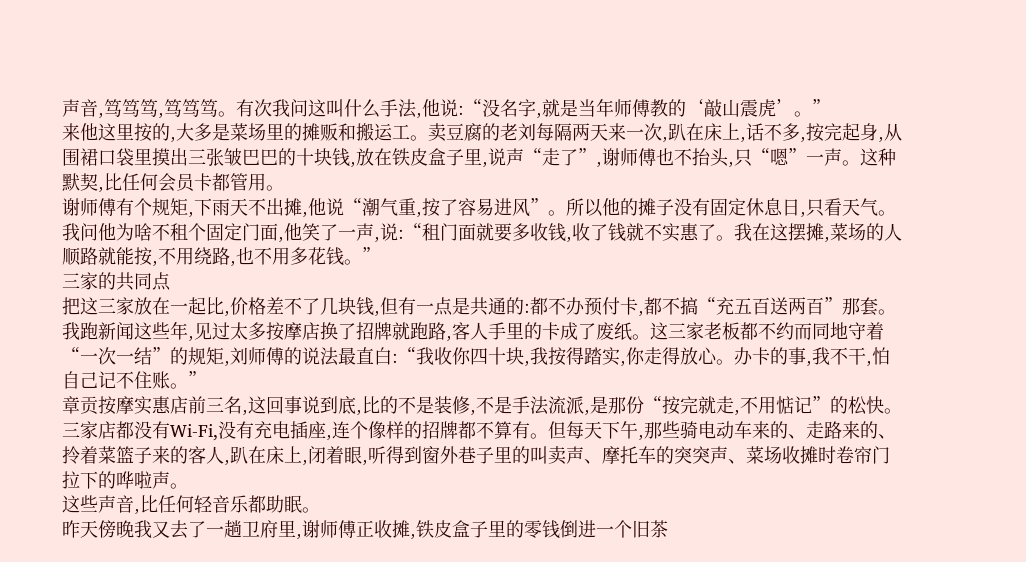声音,笃笃笃,笃笃笃。有次我问这叫什么手法,他说:“没名字,就是当年师傅教的‘敲山震虎’。”
来他这里按的,大多是菜场里的摊贩和搬运工。卖豆腐的老刘每隔两天来一次,趴在床上,话不多,按完起身,从围裙口袋里摸出三张皱巴巴的十块钱,放在铁皮盒子里,说声“走了”,谢师傅也不抬头,只“嗯”一声。这种默契,比任何会员卡都管用。
谢师傅有个规矩,下雨天不出摊,他说“潮气重,按了容易进风”。所以他的摊子没有固定休息日,只看天气。我问他为啥不租个固定门面,他笑了一声,说:“租门面就要多收钱,收了钱就不实惠了。我在这摆摊,菜场的人顺路就能按,不用绕路,也不用多花钱。”
三家的共同点
把这三家放在一起比,价格差不了几块钱,但有一点是共通的:都不办预付卡,都不搞“充五百送两百”那套。我跑新闻这些年,见过太多按摩店换了招牌就跑路,客人手里的卡成了废纸。这三家老板都不约而同地守着“一次一结”的规矩,刘师傅的说法最直白:“我收你四十块,我按得踏实,你走得放心。办卡的事,我不干,怕自己记不住账。”
章贡按摩实惠店前三名,这回事说到底,比的不是装修,不是手法流派,是那份“按完就走,不用惦记”的松快。三家店都没有Wi-Fi,没有充电插座,连个像样的招牌都不算有。但每天下午,那些骑电动车来的、走路来的、拎着菜篮子来的客人,趴在床上,闭着眼,听得到窗外巷子里的叫卖声、摩托车的突突声、菜场收摊时卷帘门拉下的哗啦声。
这些声音,比任何轻音乐都助眠。
昨天傍晚我又去了一趟卫府里,谢师傅正收摊,铁皮盒子里的零钱倒进一个旧茶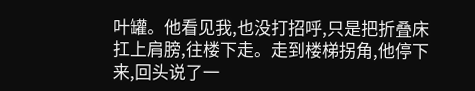叶罐。他看见我,也没打招呼,只是把折叠床扛上肩膀,往楼下走。走到楼梯拐角,他停下来,回头说了一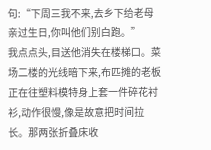句:“下周三我不来,去乡下给老母亲过生日,你叫他们别白跑。”
我点点头,目送他消失在楼梯口。菜场二楼的光线暗下来,布匹摊的老板正在往塑料模特身上套一件碎花衬衫,动作很慢,像是故意把时间拉长。那两张折叠床收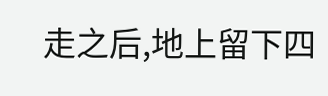走之后,地上留下四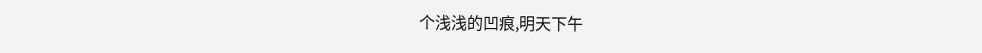个浅浅的凹痕,明天下午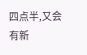四点半,又会有新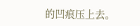的凹痕压上去。